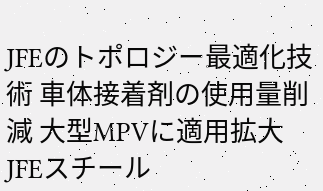JFEのトポロジー最適化技術 車体接着剤の使用量削減 大型MPVに適用拡大
JFEスチール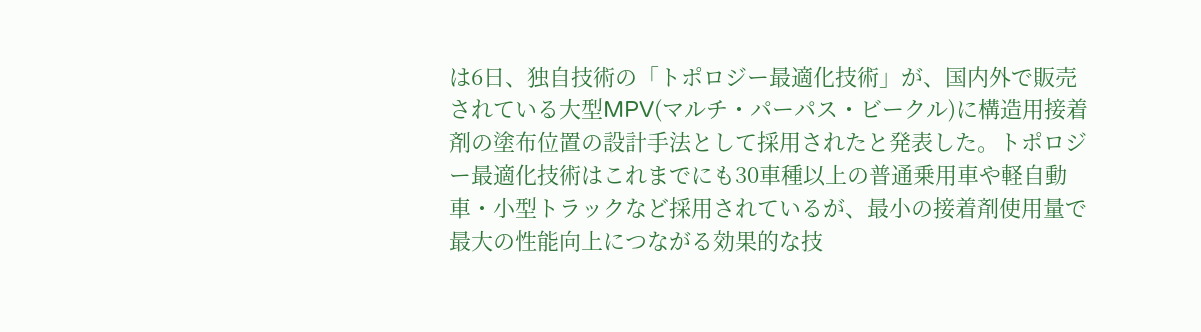は6日、独自技術の「トポロジー最適化技術」が、国内外で販売されている大型MPV(マルチ・パーパス・ビークル)に構造用接着剤の塗布位置の設計手法として採用されたと発表した。トポロジー最適化技術はこれまでにも30車種以上の普通乗用車や軽自動車・小型トラックなど採用されているが、最小の接着剤使用量で最大の性能向上につながる効果的な技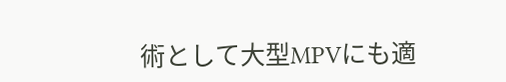術として大型MPVにも適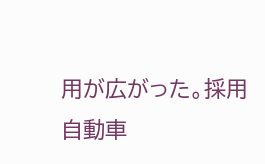用が広がった。採用自動車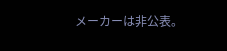メーカーは非公表。